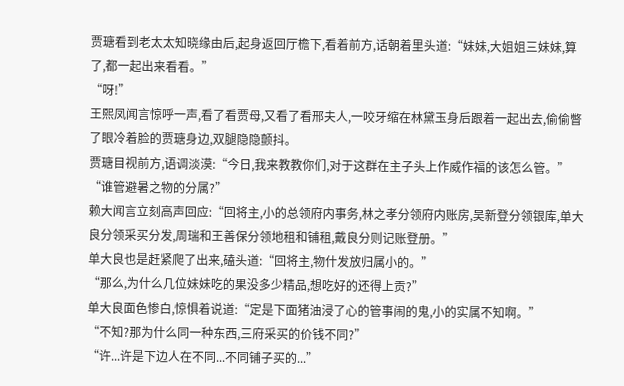贾瑭看到老太太知晓缘由后,起身返回厅檐下,看着前方,话朝着里头道:“妹妹,大姐姐三妹妹,算了,都一起出来看看。”
“呀!”
王熙凤闻言惊呼一声,看了看贾母,又看了看邢夫人,一咬牙缩在林黛玉身后跟着一起出去,偷偷瞥了眼冷着脸的贾瑭身边,双腿隐隐颤抖。
贾瑭目视前方,语调淡漠:“今日,我来教教你们,对于这群在主子头上作威作福的该怎么管。”
“谁管避暑之物的分属?”
赖大闻言立刻高声回应:“回将主,小的总领府内事务,林之孝分领府内账房,吴新登分领银库,单大良分领采买分发,周瑞和王善保分领地租和铺租,戴良分则记账登册。”
单大良也是赶紧爬了出来,磕头道:“回将主,物什发放归属小的。”
“那么,为什么几位妹妹吃的果没多少精品,想吃好的还得上贡?”
单大良面色惨白,惊惧着说道:“定是下面猪油浸了心的管事闹的鬼,小的实属不知啊。”
“不知?那为什么同一种东西,三府采买的价钱不同?”
“许...许是下边人在不同...不同铺子买的...”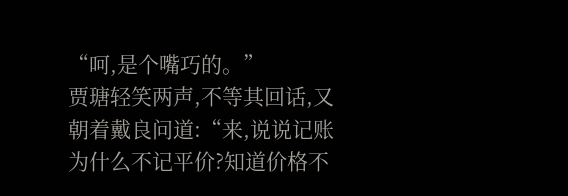“呵,是个嘴巧的。”
贾瑭轻笑两声,不等其回话,又朝着戴良问道:“来,说说记账为什么不记平价?知道价格不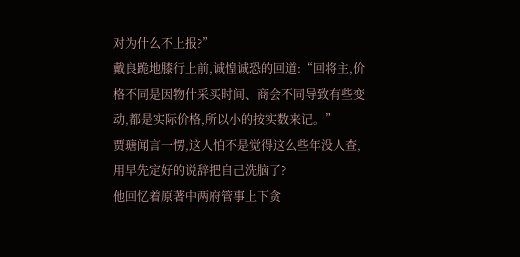对为什么不上报?”
戴良跪地膝行上前,诚惶诚恐的回道:“回将主,价格不同是因物什采买时间、商会不同导致有些变动,都是实际价格,所以小的按实数来记。”
贾瑭闻言一愣,这人怕不是觉得这么些年没人查,用早先定好的说辞把自己洗脑了?
他回忆着原著中两府管事上下贪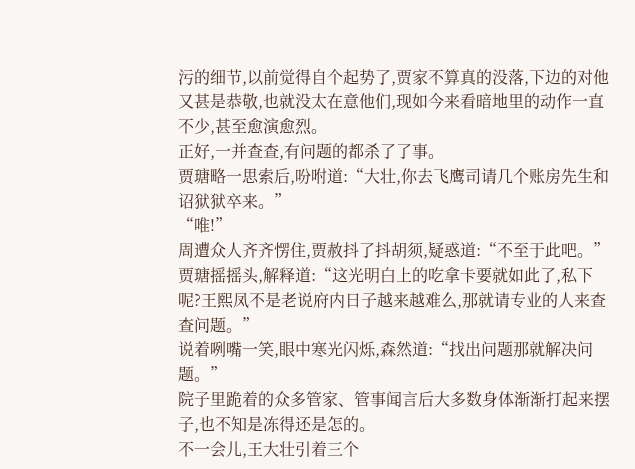污的细节,以前觉得自个起势了,贾家不算真的没落,下边的对他又甚是恭敬,也就没太在意他们,现如今来看暗地里的动作一直不少,甚至愈演愈烈。
正好,一并查查,有问题的都杀了了事。
贾瑭略一思索后,吩咐道:“大壮,你去飞鹰司请几个账房先生和诏狱狱卒来。”
“唯!”
周遭众人齐齐愣住,贾赦抖了抖胡须,疑惑道:“不至于此吧。”
贾瑭摇摇头,解释道:“这光明白上的吃拿卡要就如此了,私下呢?王熙凤不是老说府内日子越来越难么,那就请专业的人来查查问题。”
说着咧嘴一笑,眼中寒光闪烁,森然道:“找出问题那就解决问题。”
院子里跪着的众多管家、管事闻言后大多数身体渐渐打起来摆子,也不知是冻得还是怎的。
不一会儿,王大壮引着三个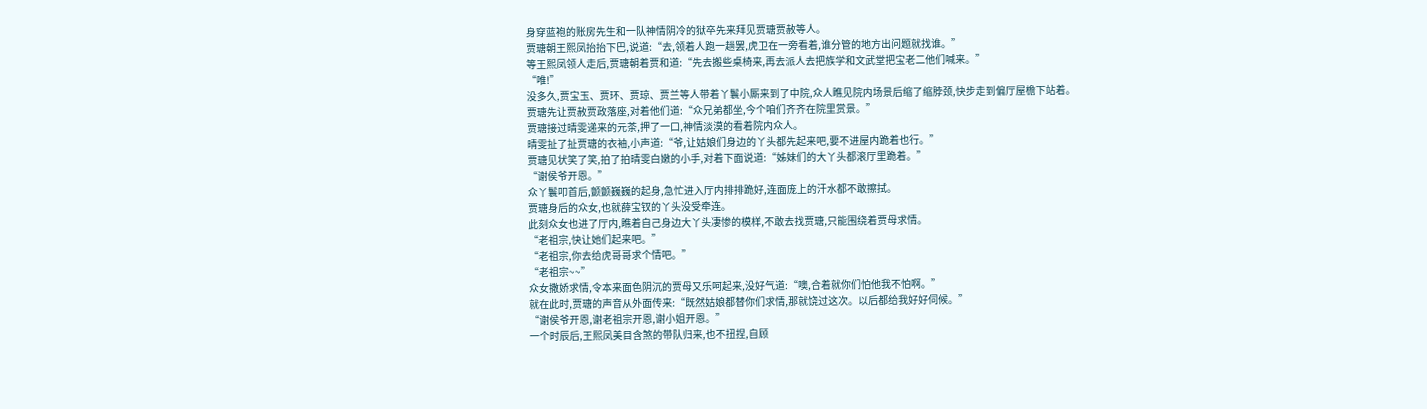身穿蓝袍的账房先生和一队神情阴冷的狱卒先来拜见贾瑭贾赦等人。
贾瑭朝王熙凤抬抬下巴,说道:“去,领着人跑一趟罢,虎卫在一旁看着,谁分管的地方出问题就找谁。”
等王熙凤领人走后,贾瑭朝着贾和道:“先去搬些桌椅来,再去派人去把族学和文武堂把宝老二他们喊来。”
“唯!”
没多久,贾宝玉、贾环、贾琼、贾兰等人带着丫鬟小厮来到了中院,众人瞧见院内场景后缩了缩脖颈,快步走到偏厅屋檐下站着。
贾瑭先让贾赦贾政落座,对着他们道:“众兄弟都坐,今个咱们齐齐在院里赏景。”
贾瑭接过晴雯递来的元茶,押了一口,神情淡漠的看着院内众人。
晴雯扯了扯贾瑭的衣袖,小声道:“爷,让姑娘们身边的丫头都先起来吧,要不进屋内跪着也行。”
贾瑭见状笑了笑,拍了拍晴雯白嫩的小手,对着下面说道:“姊妹们的大丫头都滚厅里跪着。”
“谢侯爷开恩。”
众丫鬟叩首后,颤颤巍巍的起身,急忙进入厅内排排跪好,连面庞上的汗水都不敢擦拭。
贾瑭身后的众女,也就薛宝钗的丫头没受牵连。
此刻众女也进了厅内,瞧着自己身边大丫头凄惨的模样,不敢去找贾瑭,只能围绕着贾母求情。
“老祖宗,快让她们起来吧。”
“老祖宗,你去给虎哥哥求个情吧。”
“老祖宗~~”
众女撒娇求情,令本来面色阴沉的贾母又乐呵起来,没好气道:“噢,合着就你们怕他我不怕啊。”
就在此时,贾瑭的声音从外面传来:“既然姑娘都替你们求情,那就饶过这次。以后都给我好好伺候。”
“谢侯爷开恩,谢老祖宗开恩,谢小姐开恩。”
一个时辰后,王熙凤美目含煞的带队归来,也不扭捏,自顾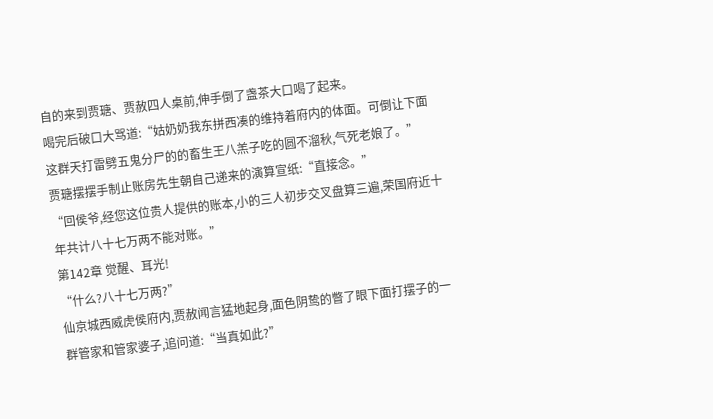自的来到贾瑭、贾赦四人桌前,伸手倒了盏茶大口喝了起来。
喝完后破口大骂道:“姑奶奶我东拼西凑的维持着府内的体面。可倒让下面这群天打雷劈五鬼分尸的的畜生王八羔子吃的圆不溜秋,气死老娘了。”
贾瑭摆摆手制止账房先生朝自己递来的演算宣纸:“直接念。”
“回侯爷,经您这位贵人提供的账本,小的三人初步交叉盘算三遍,荣国府近十年共计八十七万两不能对账。”
第142章 觉醒、耳光!
“什么?八十七万两?”
仙京城西威虎侯府内,贾赦闻言猛地起身,面色阴鸷的瞥了眼下面打摆子的一群管家和管家婆子,追问道:“当真如此?”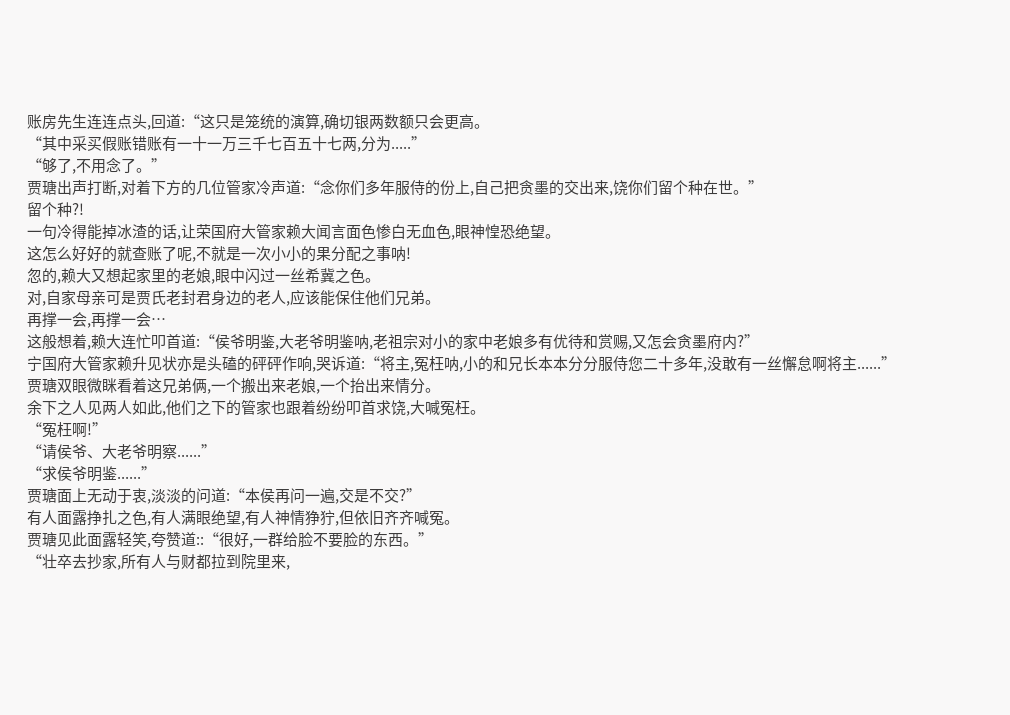账房先生连连点头,回道:“这只是笼统的演算,确切银两数额只会更高。
“其中采买假账错账有一十一万三千七百五十七两,分为.....”
“够了,不用念了。”
贾瑭出声打断,对着下方的几位管家冷声道:“念你们多年服侍的份上,自己把贪墨的交出来,饶你们留个种在世。”
留个种?!
一句冷得能掉冰渣的话,让荣国府大管家赖大闻言面色惨白无血色,眼神惶恐绝望。
这怎么好好的就查账了呢,不就是一次小小的果分配之事呐!
忽的,赖大又想起家里的老娘,眼中闪过一丝希冀之色。
对,自家母亲可是贾氏老封君身边的老人,应该能保住他们兄弟。
再撑一会,再撑一会…
这般想着,赖大连忙叩首道:“侯爷明鉴,大老爷明鉴呐,老祖宗对小的家中老娘多有优待和赏赐,又怎会贪墨府内?”
宁国府大管家赖升见状亦是头磕的砰砰作响,哭诉道:“将主,冤枉呐,小的和兄长本本分分服侍您二十多年,没敢有一丝懈怠啊将主......”
贾瑭双眼微眯看着这兄弟俩,一个搬出来老娘,一个抬出来情分。
余下之人见两人如此,他们之下的管家也跟着纷纷叩首求饶,大喊冤枉。
“冤枉啊!”
“请侯爷、大老爷明察......”
“求侯爷明鉴......”
贾瑭面上无动于衷,淡淡的问道:“本侯再问一遍,交是不交?”
有人面露挣扎之色,有人满眼绝望,有人神情狰狞,但依旧齐齐喊冤。
贾瑭见此面露轻笑,夸赞道::“很好,一群给脸不要脸的东西。”
“壮卒去抄家,所有人与财都拉到院里来,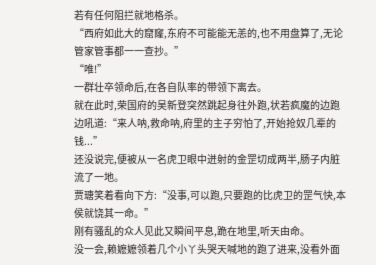若有任何阻拦就地格杀。
“西府如此大的窟窿,东府不可能能无恙的,也不用盘算了,无论管家管事都一一查抄。”
“唯!”
一群壮卒领命后,在各自队率的带领下离去。
就在此时,荣国府的吴新登突然跳起身往外跑,状若疯魔的边跑边吼道:“来人呐,救命呐,府里的主子穷怕了,开始抢奴几辈的钱...”
还没说完,便被从一名虎卫眼中迸射的金罡切成两半,肠子内脏流了一地。
贾瑭笑着看向下方:“没事,可以跑,只要跑的比虎卫的罡气快,本侯就饶其一命。”
刚有骚乱的众人见此又瞬间平息,跪在地里,听天由命。
没一会,赖嬷嬷领着几个小丫头哭天喊地的跑了进来,没看外面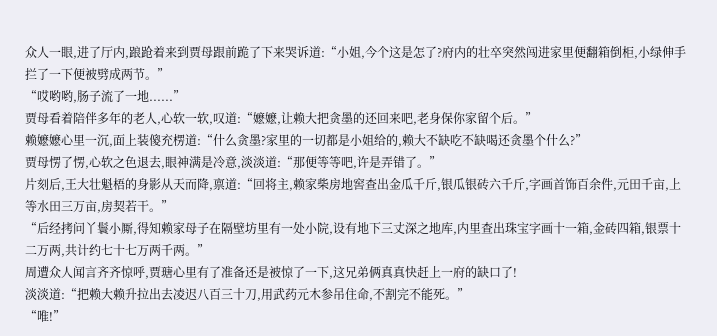众人一眼,进了厅内,踉跄着来到贾母跟前跪了下来哭诉道:“小姐,今个这是怎了?府内的壮卒突然闯进家里便翻箱倒柜,小绿伸手拦了一下便被劈成两节。”
“哎哟哟,肠子流了一地......”
贾母看着陪伴多年的老人,心软一软,叹道:“嬷嬷,让赖大把贪墨的还回来吧,老身保你家留个后。”
赖嬷嬷心里一沉,面上装傻充楞道:“什么贪墨?家里的一切都是小姐给的,赖大不缺吃不缺喝还贪墨个什么?”
贾母愣了愣,心软之色退去,眼神满是冷意,淡淡道:“那便等等吧,许是弄错了。”
片刻后,王大壮魁梧的身影从天而降,禀道:“回将主,赖家柴房地窖查出金瓜千斤,银瓜银砖六千斤,字画首饰百余件,元田千亩,上等水田三万亩,房契若干。”
“后经拷问丫鬟小厮,得知赖家母子在隔壁坊里有一处小院,设有地下三丈深之地库,内里查出珠宝字画十一箱,金砖四箱,银票十二万两,共计约七十七万两千两。”
周遭众人闻言齐齐惊呼,贾瑭心里有了准备还是被惊了一下,这兄弟俩真真快赶上一府的缺口了!
淡淡道:“把赖大赖升拉出去凌迟八百三十刀,用武药元木参吊住命,不割完不能死。”
“唯!”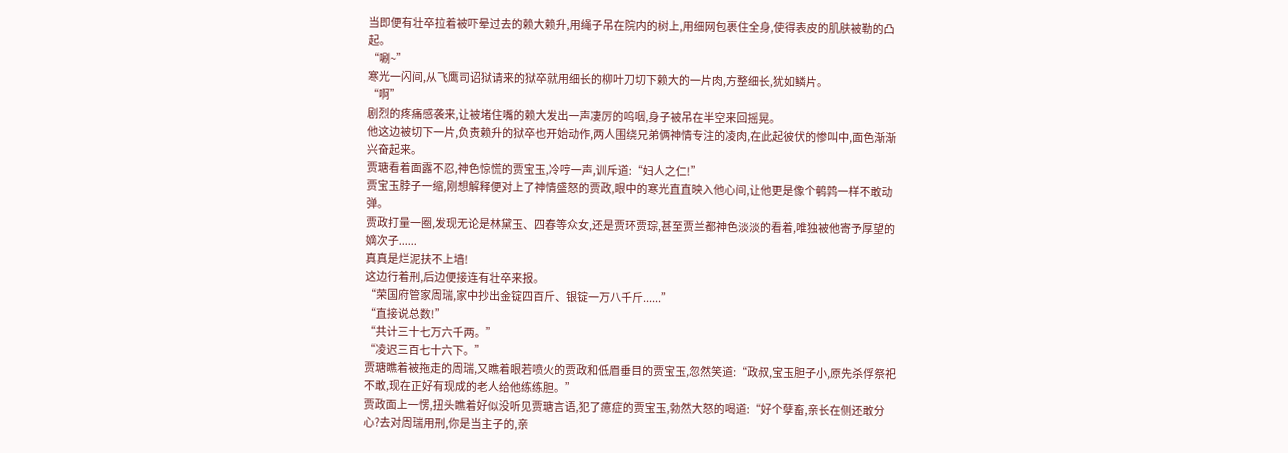当即便有壮卒拉着被吓晕过去的赖大赖升,用绳子吊在院内的树上,用细网包裹住全身,使得表皮的肌肤被勒的凸起。
“唰~”
寒光一闪间,从飞鹰司诏狱请来的狱卒就用细长的柳叶刀切下赖大的一片肉,方整细长,犹如鳞片。
“啊”
剧烈的疼痛感袭来,让被堵住嘴的赖大发出一声凄厉的呜咽,身子被吊在半空来回摇晃。
他这边被切下一片,负责赖升的狱卒也开始动作,两人围绕兄弟俩神情专注的凌肉,在此起彼伏的惨叫中,面色渐渐兴奋起来。
贾瑭看着面露不忍,神色惊慌的贾宝玉,冷哼一声,训斥道:“妇人之仁!”
贾宝玉脖子一缩,刚想解释便对上了神情盛怒的贾政,眼中的寒光直直映入他心间,让他更是像个鹌鹑一样不敢动弹。
贾政打量一圈,发现无论是林黛玉、四春等众女,还是贾环贾琮,甚至贾兰都神色淡淡的看着,唯独被他寄予厚望的嫡次子......
真真是烂泥扶不上墙!
这边行着刑,后边便接连有壮卒来报。
“荣国府管家周瑞,家中抄出金锭四百斤、银锭一万八千斤......”
“直接说总数!”
“共计三十七万六千两。”
“凌迟三百七十六下。”
贾瑭瞧着被拖走的周瑞,又瞧着眼若喷火的贾政和低眉垂目的贾宝玉,忽然笑道:“政叔,宝玉胆子小,原先杀俘祭祀不敢,现在正好有现成的老人给他练练胆。”
贾政面上一愣,扭头瞧着好似没听见贾瑭言语,犯了癔症的贾宝玉,勃然大怒的喝道:“好个孽畜,亲长在侧还敢分心?去对周瑞用刑,你是当主子的,亲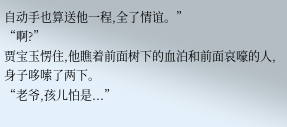自动手也算送他一程,全了情谊。”
“啊?”
贾宝玉愣住,他瞧着前面树下的血泊和前面哀嚎的人,身子哆嗦了两下。
“老爷,孩儿怕是...”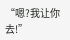“嗯?我让你去!”